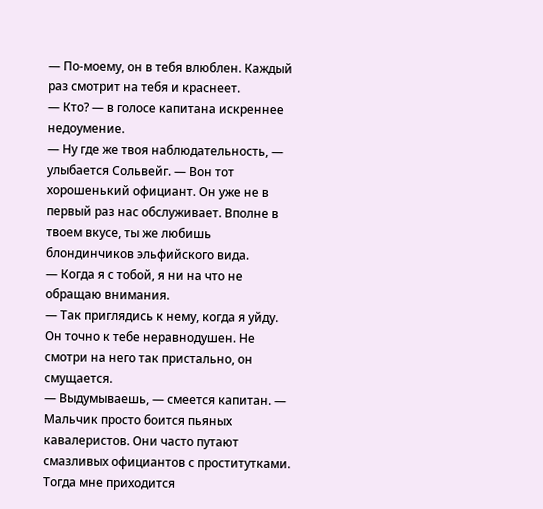— По-моему, он в тебя влюблен. Каждый раз смотрит на тебя и краснеет.
— Кто? — в голосе капитана искреннее недоумение.
— Ну где же твоя наблюдательность, — улыбается Сольвейг. — Вон тот хорошенький официант. Он уже не в первый раз нас обслуживает. Вполне в твоем вкусе, ты же любишь блондинчиков эльфийского вида.
— Когда я с тобой, я ни на что не обращаю внимания.
— Так приглядись к нему, когда я уйду. Он точно к тебе неравнодушен. Не смотри на него так пристально, он смущается.
— Выдумываешь, — смеется капитан. — Мальчик просто боится пьяных кавалеристов. Они часто путают смазливых официантов с проститутками. Тогда мне приходится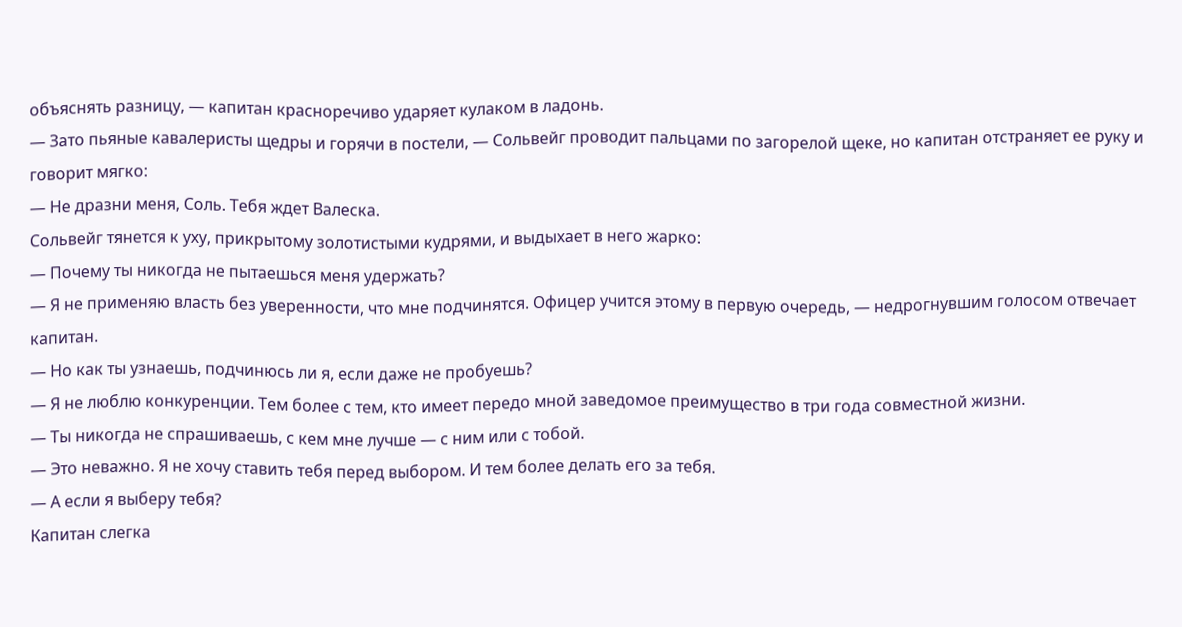объяснять разницу, — капитан красноречиво ударяет кулаком в ладонь.
— Зато пьяные кавалеристы щедры и горячи в постели, — Сольвейг проводит пальцами по загорелой щеке, но капитан отстраняет ее руку и говорит мягко:
— Не дразни меня, Соль. Тебя ждет Валеска.
Сольвейг тянется к уху, прикрытому золотистыми кудрями, и выдыхает в него жарко:
— Почему ты никогда не пытаешься меня удержать?
— Я не применяю власть без уверенности, что мне подчинятся. Офицер учится этому в первую очередь, — недрогнувшим голосом отвечает капитан.
— Но как ты узнаешь, подчинюсь ли я, если даже не пробуешь?
— Я не люблю конкуренции. Тем более с тем, кто имеет передо мной заведомое преимущество в три года совместной жизни.
— Ты никогда не спрашиваешь, с кем мне лучше — с ним или с тобой.
— Это неважно. Я не хочу ставить тебя перед выбором. И тем более делать его за тебя.
— А если я выберу тебя?
Капитан слегка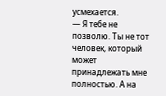усмехается.
— Я тебе не позволю. Ты не тот человек, который может принадлежать мне полностью. А на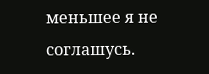меньшее я не соглашусь.